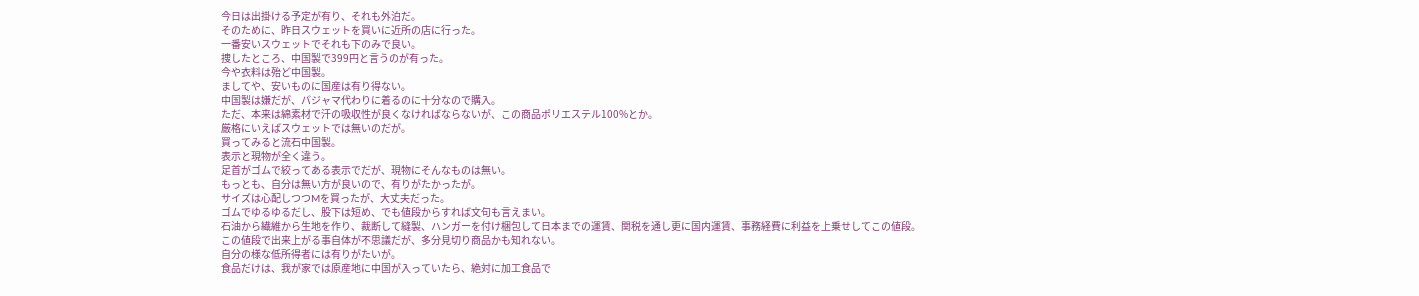今日は出掛ける予定が有り、それも外泊だ。
そのために、昨日スウェットを買いに近所の店に行った。
一番安いスウェットでそれも下のみで良い。
捜したところ、中国製で399円と言うのが有った。
今や衣料は殆ど中国製。
ましてや、安いものに国産は有り得ない。
中国製は嫌だが、パジャマ代わりに着るのに十分なので購入。
ただ、本来は綿素材で汗の吸収性が良くなければならないが、この商品ポリエステル100%とか。
厳格にいえばスウェットでは無いのだが。
買ってみると流石中国製。
表示と現物が全く違う。
足首がゴムで絞ってある表示でだが、現物にそんなものは無い。
もっとも、自分は無い方が良いので、有りがたかったが。
サイズは心配しつつMを買ったが、大丈夫だった。
ゴムでゆるゆるだし、股下は短め、でも値段からすれば文句も言えまい。
石油から繊維から生地を作り、裁断して縫製、ハンガーを付け梱包して日本までの運賃、関税を通し更に国内運賃、事務経費に利益を上乗せしてこの値段。
この値段で出来上がる事自体が不思議だが、多分見切り商品かも知れない。
自分の様な低所得者には有りがたいが。
食品だけは、我が家では原産地に中国が入っていたら、絶対に加工食品で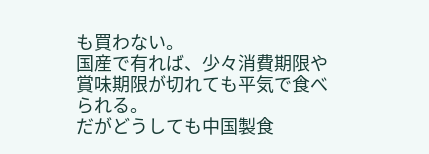も買わない。
国産で有れば、少々消費期限や賞味期限が切れても平気で食べられる。
だがどうしても中国製食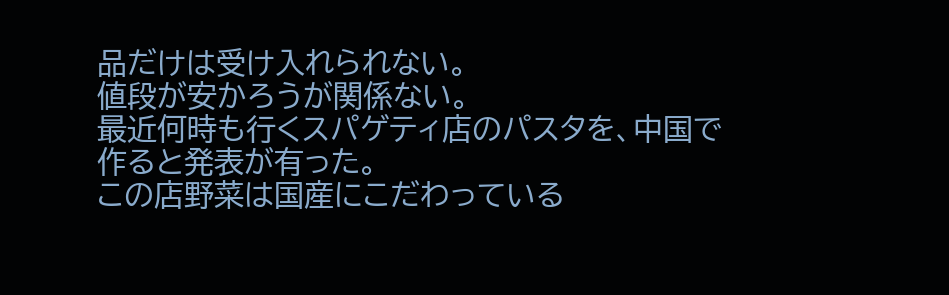品だけは受け入れられない。
値段が安かろうが関係ない。
最近何時も行くスパゲティ店のパスタを、中国で作ると発表が有った。
この店野菜は国産にこだわっている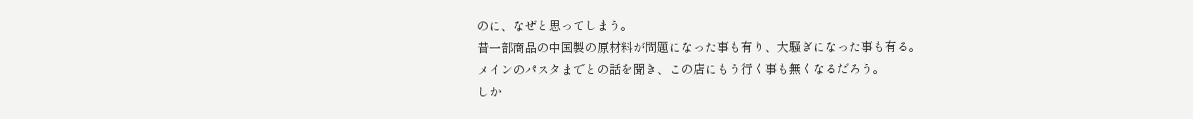のに、なぜと思ってしまう。
昔一部商品の中国製の原材料が問題になった事も有り、大騒ぎになった事も有る。
メインのパスタまでとの話を聞き、この店にもう行く事も無くなるだろう。
しか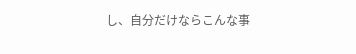し、自分だけならこんな事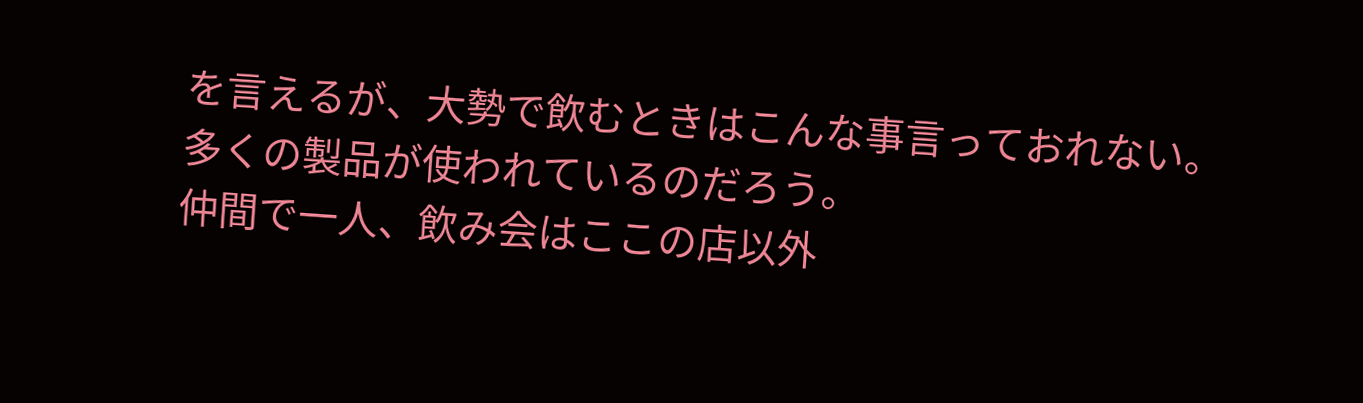を言えるが、大勢で飲むときはこんな事言っておれない。
多くの製品が使われているのだろう。
仲間で一人、飲み会はここの店以外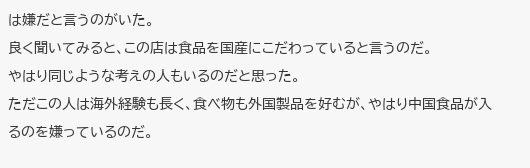は嫌だと言うのがいた。
良く聞いてみると、この店は食品を国産にこだわっていると言うのだ。
やはり同じような考えの人もいるのだと思った。
ただこの人は海外経験も長く、食べ物も外国製品を好むが、やはり中国食品が入るのを嫌っているのだ。